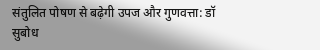संतुलित पोषण से बढ़ेगी उपज और गुणवत्ता: डॉ सुबोध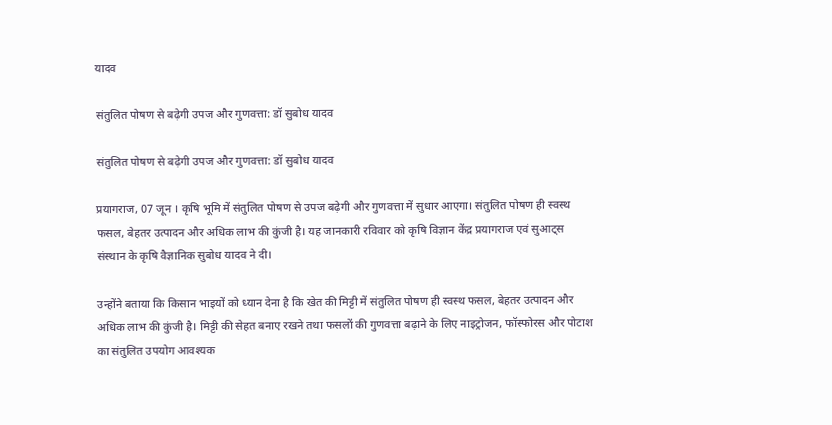यादव

संतुलित पोषण से बढ़ेगी उपज और गुणवत्ता: डॉ सुबोध यादव

संतुलित पोषण से बढ़ेगी उपज और गुणवत्ता: डॉ सुबोध यादव

प्रयागराज, 07 जून । कृषि भूमि में संतुलित पोषण से उपज बढ़ेगी और गुणवत्ता में सुधार आएगा। संतुलित पोषण ही स्वस्थ फसल, बेहतर उत्पादन और अधिक लाभ की कुंजी है। यह जानकारी रविवार को कृषि विज्ञान केंद्र प्रयागराज एवं सुआट्स संस्थान के कृषि वैज्ञानिक सुबोध यादव ने दी।

उन्होंने बताया कि किसान भाइयों को ध्यान देना है कि खेत की मिट्टी में संतुलित पोषण ही स्वस्थ फसल, बेहतर उत्पादन और अधिक लाभ की कुंजी है। मिट्टी की सेहत बनाए रखने तथा फसलों की गुणवत्ता बढ़ाने के लिए नाइट्रोजन, फॉस्फोरस और पोटाश का संतुलित उपयोग आवश्यक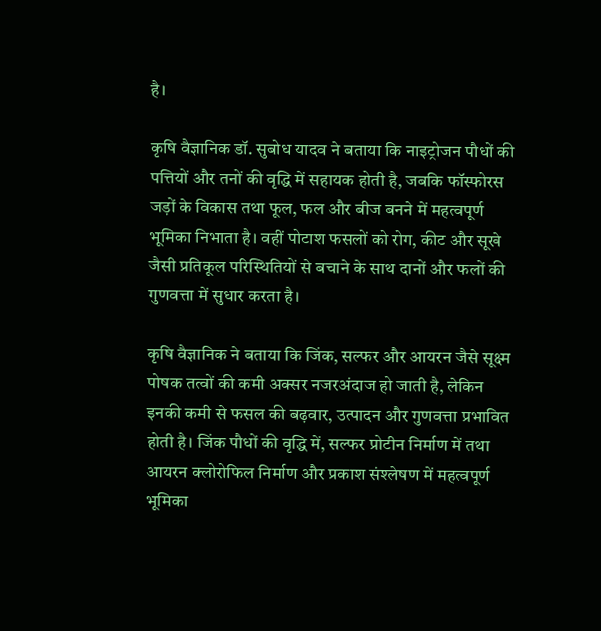है।

कृषि वैज्ञानिक डॉ. सुबोध यादव ने बताया कि नाइट्रोजन पौधों की पत्तियों और तनों की वृद्धि में सहायक होती है, जबकि फॉस्फोरस जड़ों के विकास तथा फूल, फल और बीज बनने में महत्वपूर्ण भूमिका निभाता है। वहीं पोटाश फसलों को रोग, कीट और सूखे जैसी प्रतिकूल परिस्थितियों से बचाने के साथ दानों और फलों की गुणवत्ता में सुधार करता है।

कृषि वैज्ञानिक ने बताया कि जिंक, सल्फर और आयरन जैसे सूक्ष्म पोषक तत्वों की कमी अक्सर नजरअंदाज हो जाती है, लेकिन इनकी कमी से फसल की बढ़वार, उत्पादन और गुणवत्ता प्रभावित होती है। जिंक पौधों की वृद्धि में, सल्फर प्रोटीन निर्माण में तथा आयरन क्लोरोफिल निर्माण और प्रकाश संश्लेषण में महत्वपूर्ण भूमिका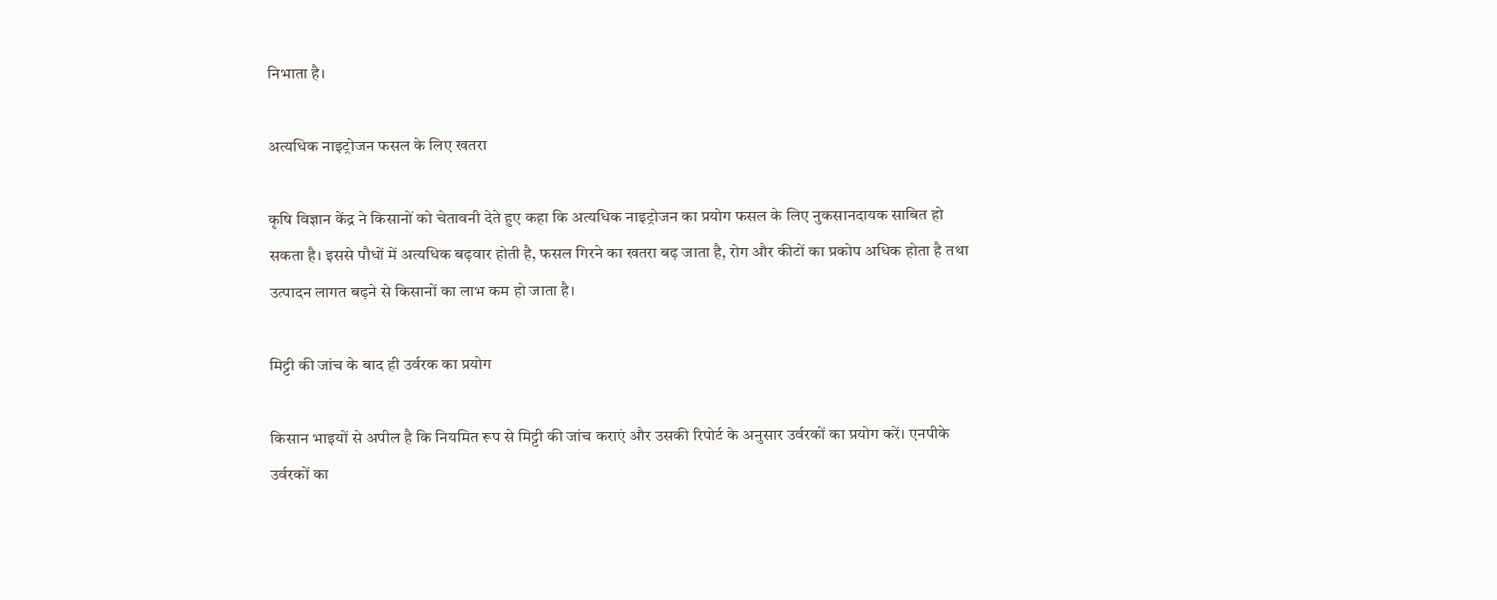निभाता है।

अत्यधिक नाइट्रोजन फसल के लिए खतरा

कृषि विज्ञान केंद्र ने किसानों को चेतावनी देते हुए कहा कि अत्यधिक नाइट्रोजन का प्रयोग फसल के लिए नुकसानदायक साबित हो सकता है। इससे पौधों में अत्यधिक बढ़वार होती है, फसल गिरने का खतरा बढ़ जाता है, रोग और कीटों का प्रकोप अधिक होता है तथा उत्पादन लागत बढ़ने से किसानों का लाभ कम हो जाता है।

मिट्टी की जांच के बाद ही उर्वरक का प्रयोग

किसान भाइयों से अपील है कि नियमित रूप से मिट्टी की जांच कराएं और उसकी रिपोर्ट के अनुसार उर्वरकों का प्रयोग करें। एनपीके उर्वरकों का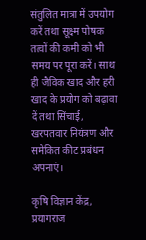संतुलित मात्रा में उपयोग करें तथा सूक्ष्म पोषक तत्वों की कमी को भी समय पर पूरा करें। साथ ही जैविक खाद और हरी खाद के प्रयोग को बढ़ावा दें तथा सिंचाई, खरपतवार नियंत्रण और समेकित कीट प्रबंधन अपनाएं।

कृषि विज्ञान केंद्र, प्रयागराज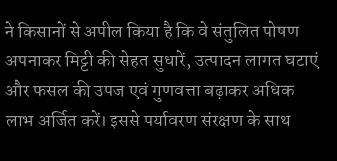ने किसानों से अपील किया है कि वे संतुलित पोषण अपनाकर मिट्टी की सेहत सुधारें, उत्पादन लागत घटाएं और फसल की उपज एवं गुणवत्ता बढ़ाकर अधिक लाभ अर्जित करें। इससे पर्यावरण संरक्षण के साथ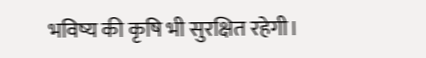भविष्य की कृषि भी सुरक्षित रहेगी।